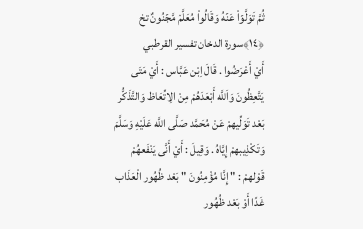ثُمَّ تَوَلَّوۡاْ عَنۡهُ وَقَالُواْ مُعَلَّمٞ مَّجۡنُونٌ تخ
﴿١٤﴾سورة الدخان تفسير القرطبي
أَيْ أَعْرَضُوا . قَالَ اِبْن عَبَّاس : أَيْ مَتَى يَتَّعِظُونَ وَاَللَّه أَبْعَدَهُمْ مِنْ الِاتِّعَاظ وَالتَّذَكُّر بَعْد تَوَلِّيهمْ عَنْ مُحَمَّد صَلَّى اللَّه عَلَيْهِ وَسَلَّمَ وَتَكْذِيبهمْ إِيَّاهُ . وَقِيلَ : أَيْ أَنَّى يَنْفَعهُمْ قَوْلهمْ : " إِنَّا مُؤْمِنُونَ " بَعْد ظُهُور الْعَذَاب غَدًا أَوْ بَعْد ظُهُور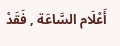أَعْلَام السَّاعَة , فَقَدْ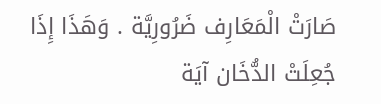صَارَتْ الْمَعَارِف ضَرُورِيَّة . وَهَذَا إِذَا جُعِلَتْ الدُّخَان آيَة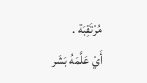مُرْتَقِبَة .
أَيْ عَلَّمَهُ بَشَر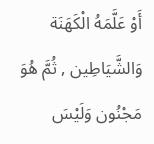أَوْ عَلَّمَهُ الْكَهَنَة وَالشَّيَاطِين , ثُمَّ هُوَ مَجْنُون وَلَيْسَ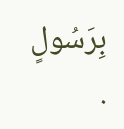بِرَسُولٍ .